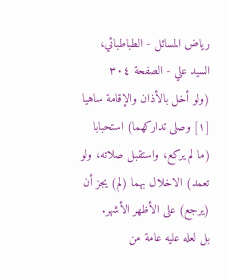رياض المسائل - الطباطبائي، السيد علي - الصفحة ٣٠٤
(ولو أخل بالأذان والإقامة ساهيا [١] وصلى تداركهما) استحبابا (ما لم يركع، واستقبل صلاته، ولو تعمد) الاخلال بهما (لم) يجز أن (يرجع) على الأظهر الأشهر.
بل لعله عليه عامة من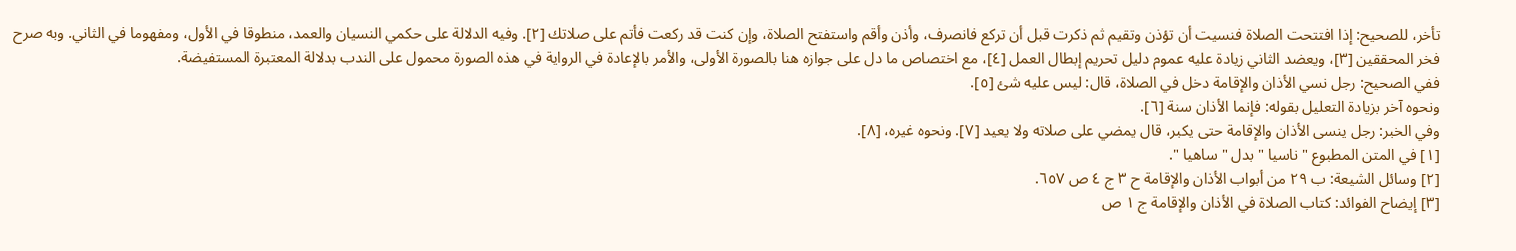تأخر، للصحيح: إذا افتتحت الصلاة فنسيت أن تؤذن وتقيم ثم ذكرت قبل أن تركع فانصرف، وأذن وأقم واستفتح الصلاة، وإن كنت قد ركعت فأتم على صلاتك [٢]. وفيه الدلالة على حكمي النسيان والعمد، منطوقا في الأول، ومفهوما في الثاني. وبه صرح فخر المحققين [٣]، ويعضد الثاني زيادة عليه عموم دليل تحريم إبطال العمل [٤]، مع اختصاص ما دل على جوازه هنا بالصورة الأولى، والأمر بالإعادة في الرواية في هذه الصورة محمول على الندب بدلالة المعتبرة المستفيضة.
ففي الصحيح: رجل نسي الأذان والإقامة دخل في الصلاة، قال: ليس عليه شئ [٥].
ونحوه آخر بزيادة التعليل بقوله: فإنما الأذان سنة [٦].
وفي الخبر: رجل ينسى الأذان والإقامة حتى يكبر، قال يمضي على صلاته ولا يعيد [٧]. ونحوه غيره، [٨].
[١] في المتن المطبوع " ناسيا " بدل " ساهيا ".
[٢] وسائل الشيعة: ب ٢٩ من أبواب الأذان والإقامة ح ٣ ج ٤ ص ٦٥٧.
[٣] إيضاح الفوائد: كتاب الصلاة في الأذان والإقامة ج ١ ص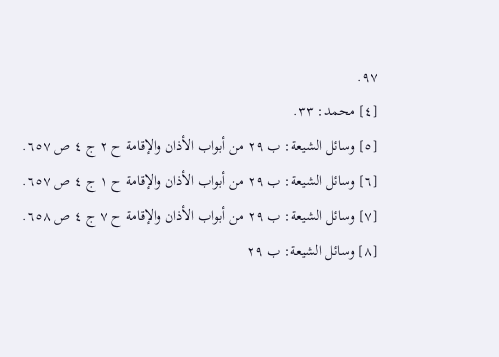٩٧.
[٤] محمد: ٣٣.
[٥] وسائل الشيعة: ب ٢٩ من أبواب الأذان والإقامة ح ٢ ج ٤ ص ٦٥٧.
[٦] وسائل الشيعة: ب ٢٩ من أبواب الأذان والإقامة ح ١ ج ٤ ص ٦٥٧.
[٧] وسائل الشيعة: ب ٢٩ من أبواب الأذان والإقامة ح ٧ ج ٤ ص ٦٥٨.
[٨] وسائل الشيعة: ب ٢٩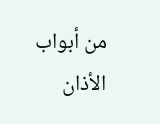من أبواب الأذان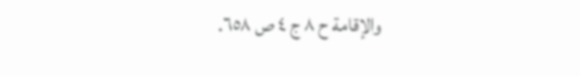والإقامة ح ٨ ج ٤ ص ٦٥٨.